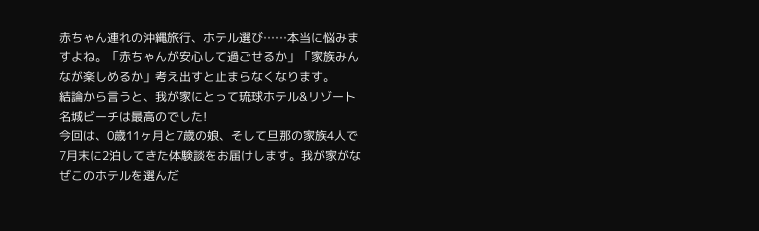赤ちゃん連れの沖縄旅行、ホテル選び……本当に悩みますよね。「赤ちゃんが安心して過ごせるか」「家族みんなが楽しめるか」考え出すと止まらなくなります。
結論から言うと、我が家にとって琉球ホテル&リゾート名城ビーチは最高のでした!
今回は、0歳11ヶ月と7歳の娘、そして旦那の家族4人で7月末に2泊してきた体験談をお届けします。我が家がなぜこのホテルを選んだ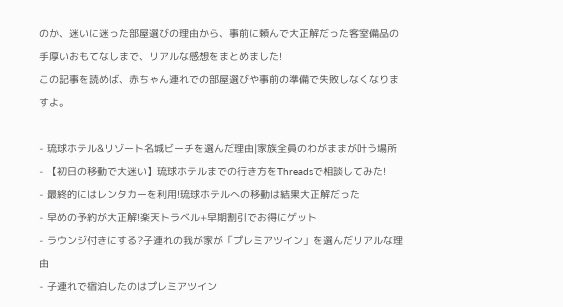のか、迷いに迷った部屋選びの理由から、事前に頼んで大正解だった客室備品の手厚いおもてなしまで、リアルな感想をまとめました!
この記事を読めば、赤ちゃん連れでの部屋選びや事前の準備で失敗しなくなりますよ。

- 琉球ホテル&リゾート名城ビーチを選んだ理由|家族全員のわがままが叶う場所
- 【初日の移動で大迷い】琉球ホテルまでの行き方をThreadsで相談してみた!
- 最終的にはレンタカーを利用!琉球ホテルへの移動は結果大正解だった
- 早めの予約が大正解!楽天トラベル+早期割引でお得にゲット
- ラウンジ付きにする?子連れの我が家が「プレミアツイン」を選んだリアルな理由
- 子連れで宿泊したのはプレミアツイン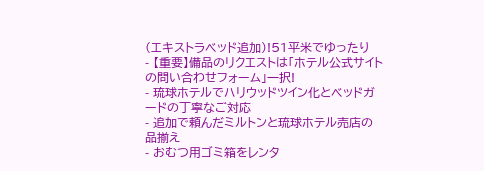(エキストラベッド追加)!51平米でゆったり
- 【重要】備品のリクエストは「ホテル公式サイトの問い合わせフォーム」一択!
- 琉球ホテルでハリウッドツイン化とベッドガードの丁寧なご対応
- 追加で頼んだミルトンと琉球ホテル売店の品揃え
- おむつ用ゴミ箱をレンタ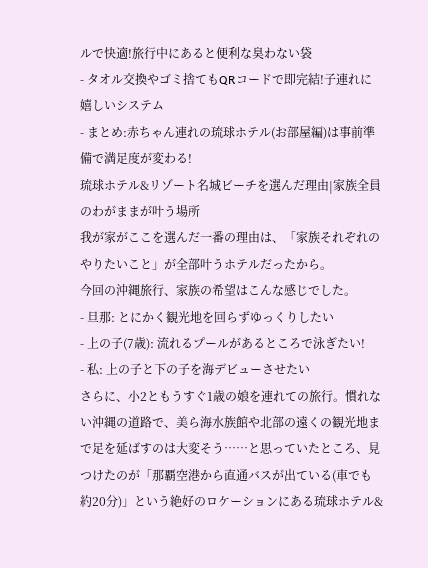ルで快適!旅行中にあると便利な臭わない袋
- タオル交換やゴミ捨てもQRコードで即完結!子連れに嬉しいシステム
- まとめ:赤ちゃん連れの琉球ホテル(お部屋編)は事前準備で満足度が変わる!
琉球ホテル&リゾート名城ビーチを選んだ理由|家族全員のわがままが叶う場所
我が家がここを選んだ一番の理由は、「家族それぞれのやりたいこと」が全部叶うホテルだったから。
今回の沖縄旅行、家族の希望はこんな感じでした。
- 旦那: とにかく観光地を回らずゆっくりしたい
- 上の子(7歳): 流れるプールがあるところで泳ぎたい!
- 私: 上の子と下の子を海デビューさせたい
さらに、小2ともうすぐ1歳の娘を連れての旅行。慣れない沖縄の道路で、美ら海水族館や北部の遠くの観光地まで足を延ばすのは大変そう……と思っていたところ、見つけたのが「那覇空港から直通バスが出ている(車でも約20分)」という絶好のロケーションにある琉球ホテル&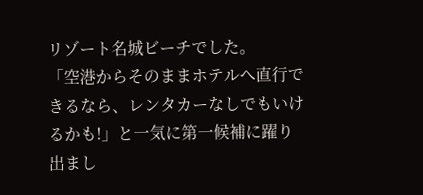リゾート名城ビーチでした。
「空港からそのままホテルへ直行できるなら、レンタカーなしでもいけるかも!」と一気に第一候補に躍り出まし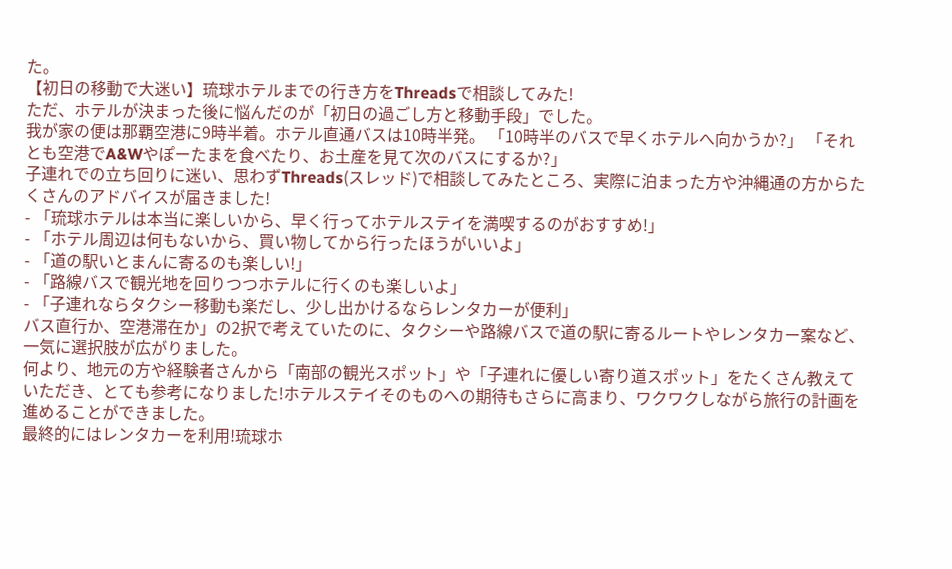た。
【初日の移動で大迷い】琉球ホテルまでの行き方をThreadsで相談してみた!
ただ、ホテルが決まった後に悩んだのが「初日の過ごし方と移動手段」でした。
我が家の便は那覇空港に9時半着。ホテル直通バスは10時半発。 「10時半のバスで早くホテルへ向かうか?」 「それとも空港でA&Wやぽーたまを食べたり、お土産を見て次のバスにするか?」
子連れでの立ち回りに迷い、思わずThreads(スレッド)で相談してみたところ、実際に泊まった方や沖縄通の方からたくさんのアドバイスが届きました!
- 「琉球ホテルは本当に楽しいから、早く行ってホテルステイを満喫するのがおすすめ!」
- 「ホテル周辺は何もないから、買い物してから行ったほうがいいよ」
- 「道の駅いとまんに寄るのも楽しい!」
- 「路線バスで観光地を回りつつホテルに行くのも楽しいよ」
- 「子連れならタクシー移動も楽だし、少し出かけるならレンタカーが便利」
バス直行か、空港滞在か」の2択で考えていたのに、タクシーや路線バスで道の駅に寄るルートやレンタカー案など、一気に選択肢が広がりました。
何より、地元の方や経験者さんから「南部の観光スポット」や「子連れに優しい寄り道スポット」をたくさん教えていただき、とても参考になりました!ホテルステイそのものへの期待もさらに高まり、ワクワクしながら旅行の計画を進めることができました。
最終的にはレンタカーを利用!琉球ホ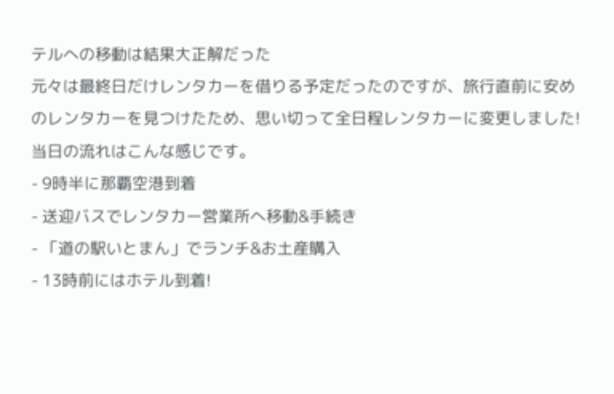テルへの移動は結果大正解だった
元々は最終日だけレンタカーを借りる予定だったのですが、旅行直前に安めのレンタカーを見つけたため、思い切って全日程レンタカーに変更しました!
当日の流れはこんな感じです。
- 9時半に那覇空港到着
- 送迎バスでレンタカー営業所へ移動&手続き
- 「道の駅いとまん」でランチ&お土産購入
- 13時前にはホテル到着!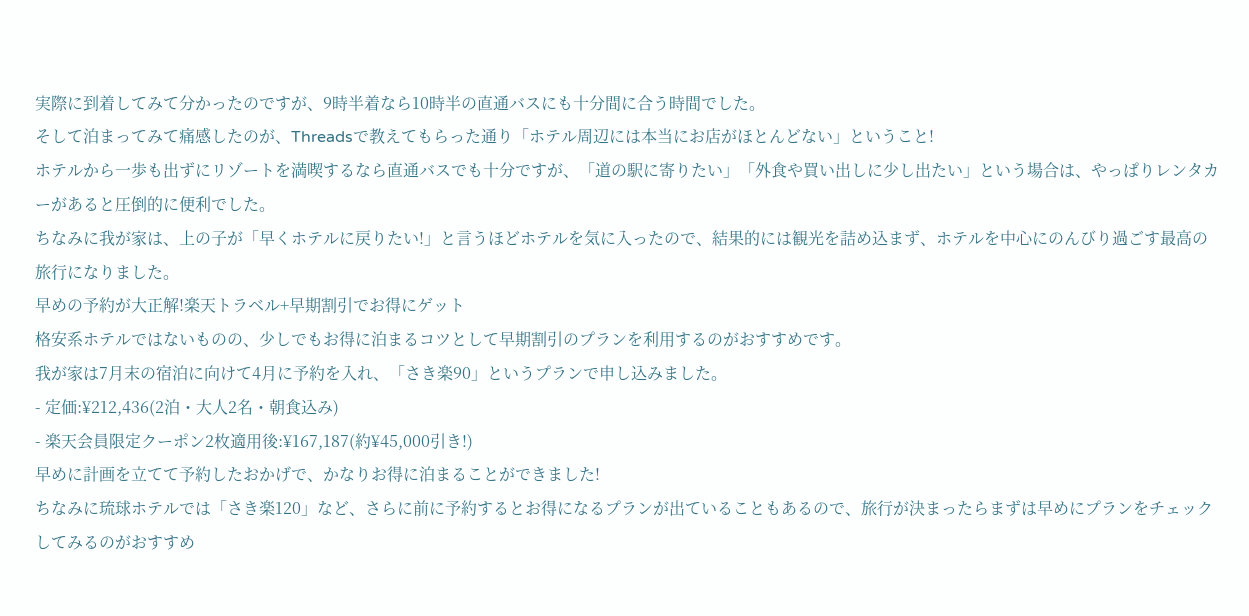実際に到着してみて分かったのですが、9時半着なら10時半の直通バスにも十分間に合う時間でした。
そして泊まってみて痛感したのが、Threadsで教えてもらった通り「ホテル周辺には本当にお店がほとんどない」ということ!
ホテルから一歩も出ずにリゾートを満喫するなら直通バスでも十分ですが、「道の駅に寄りたい」「外食や買い出しに少し出たい」という場合は、やっぱりレンタカーがあると圧倒的に便利でした。
ちなみに我が家は、上の子が「早くホテルに戻りたい!」と言うほどホテルを気に入ったので、結果的には観光を詰め込まず、ホテルを中心にのんびり過ごす最高の旅行になりました。
早めの予約が大正解!楽天トラベル+早期割引でお得にゲット
格安系ホテルではないものの、少しでもお得に泊まるコツとして早期割引のプランを利用するのがおすすめです。
我が家は7月末の宿泊に向けて4月に予約を入れ、「さき楽90」というプランで申し込みました。
- 定価:¥212,436(2泊・大人2名・朝食込み)
- 楽天会員限定クーポン2枚適用後:¥167,187(約¥45,000引き!)
早めに計画を立てて予約したおかげで、かなりお得に泊まることができました!
ちなみに琉球ホテルでは「さき楽120」など、さらに前に予約するとお得になるプランが出ていることもあるので、旅行が決まったらまずは早めにプランをチェックしてみるのがおすすめ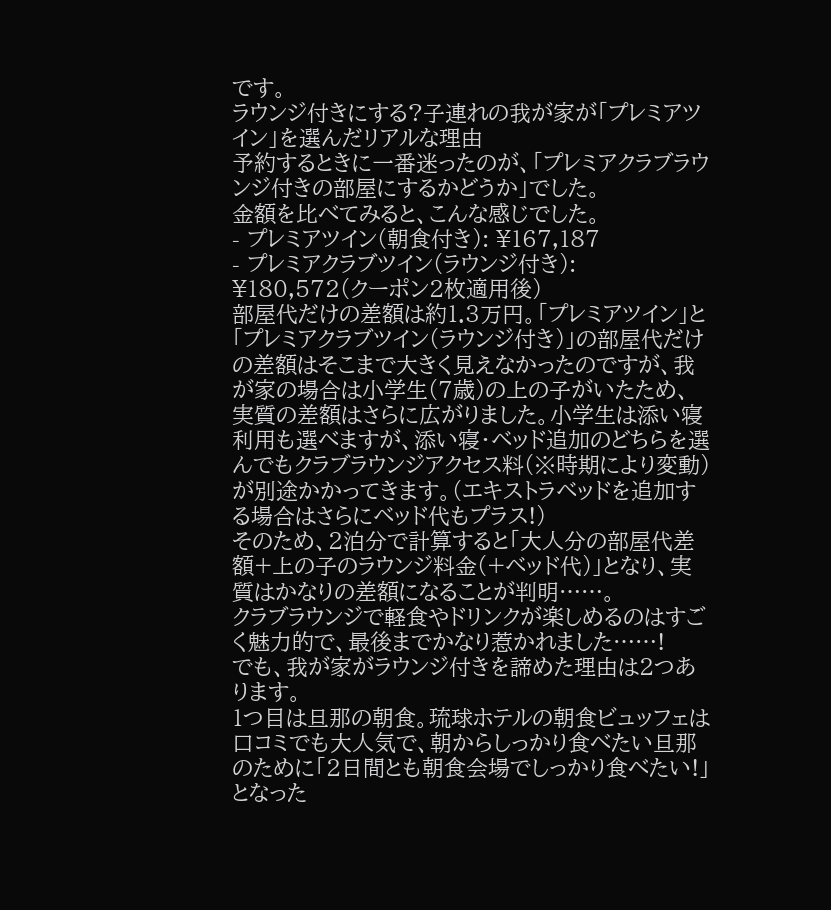です。
ラウンジ付きにする?子連れの我が家が「プレミアツイン」を選んだリアルな理由
予約するときに一番迷ったのが、「プレミアクラブラウンジ付きの部屋にするかどうか」でした。
金額を比べてみると、こんな感じでした。
- プレミアツイン(朝食付き): ¥167,187
- プレミアクラブツイン(ラウンジ付き): ¥180,572(クーポン2枚適用後)
部屋代だけの差額は約1.3万円。「プレミアツイン」と「プレミアクラブツイン(ラウンジ付き)」の部屋代だけの差額はそこまで大きく見えなかったのですが、我が家の場合は小学生(7歳)の上の子がいたため、実質の差額はさらに広がりました。小学生は添い寝利用も選べますが、添い寝・ベッド追加のどちらを選んでもクラブラウンジアクセス料(※時期により変動)が別途かかってきます。(エキストラベッドを追加する場合はさらにベッド代もプラス!)
そのため、2泊分で計算すると「大人分の部屋代差額+上の子のラウンジ料金(+ベッド代)」となり、実質はかなりの差額になることが判明……。
クラブラウンジで軽食やドリンクが楽しめるのはすごく魅力的で、最後までかなり惹かれました……!
でも、我が家がラウンジ付きを諦めた理由は2つあります。
1つ目は旦那の朝食。琉球ホテルの朝食ビュッフェは口コミでも大人気で、朝からしっかり食べたい旦那のために「2日間とも朝食会場でしっかり食べたい!」となった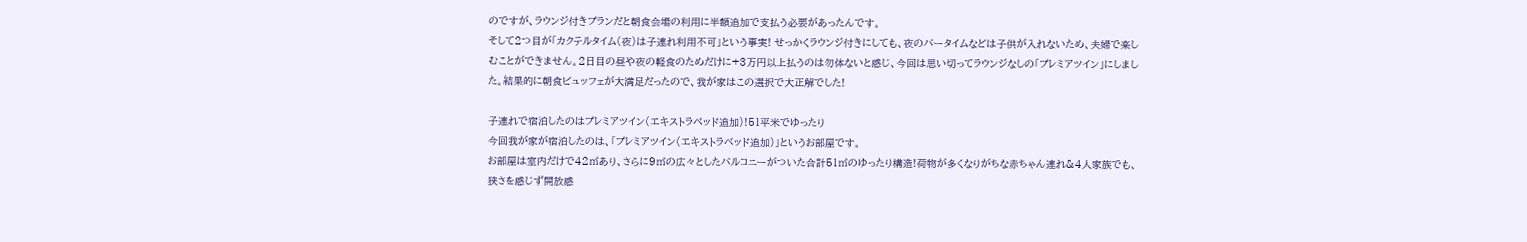のですが、ラウンジ付きプランだと朝食会場の利用に半額追加で支払う必要があったんです。
そして2つ目が「カクテルタイム(夜)は子連れ利用不可」という事実! せっかくラウンジ付きにしても、夜のバータイムなどは子供が入れないため、夫婦で楽しむことができません。2日目の昼や夜の軽食のためだけに+3万円以上払うのは勿体ないと感じ、今回は思い切ってラウンジなしの「プレミアツイン」にしました。結果的に朝食ビュッフェが大満足だったので、我が家はこの選択で大正解でした!

子連れで宿泊したのはプレミアツイン(エキストラベッド追加)!51平米でゆったり
今回我が家が宿泊したのは、「プレミアツイン(エキストラベッド追加)」というお部屋です。
お部屋は室内だけで42㎡あり、さらに9㎡の広々としたバルコニーがついた合計51㎡のゆったり構造!荷物が多くなりがちな赤ちゃん連れ&4人家族でも、狭さを感じず開放感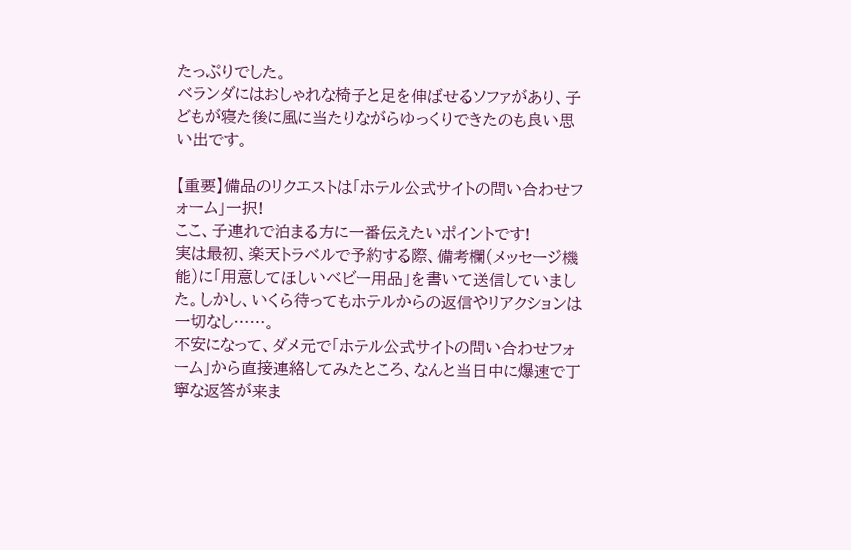たっぷりでした。
ベランダにはおしゃれな椅子と足を伸ばせるソファがあり、子どもが寝た後に風に当たりながらゆっくりできたのも良い思い出です。

【重要】備品のリクエストは「ホテル公式サイトの問い合わせフォーム」一択!
ここ、子連れで泊まる方に一番伝えたいポイントです!
実は最初、楽天トラベルで予約する際、備考欄(メッセージ機能)に「用意してほしいベビー用品」を書いて送信していました。しかし、いくら待ってもホテルからの返信やリアクションは一切なし……。
不安になって、ダメ元で「ホテル公式サイトの問い合わせフォーム」から直接連絡してみたところ、なんと当日中に爆速で丁寧な返答が来ま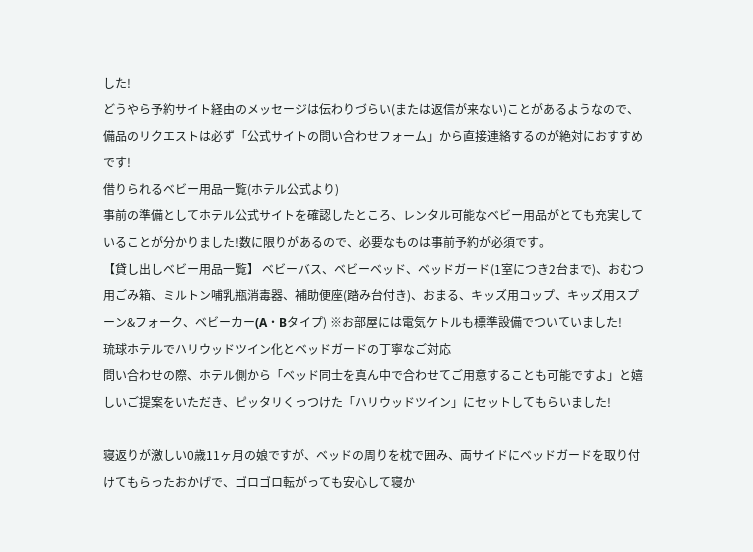した!
どうやら予約サイト経由のメッセージは伝わりづらい(または返信が来ない)ことがあるようなので、備品のリクエストは必ず「公式サイトの問い合わせフォーム」から直接連絡するのが絶対におすすめです!
借りられるベビー用品一覧(ホテル公式より)
事前の準備としてホテル公式サイトを確認したところ、レンタル可能なベビー用品がとても充実していることが分かりました!数に限りがあるので、必要なものは事前予約が必須です。
【貸し出しベビー用品一覧】 ベビーバス、ベビーベッド、ベッドガード(1室につき2台まで)、おむつ用ごみ箱、ミルトン哺乳瓶消毒器、補助便座(踏み台付き)、おまる、キッズ用コップ、キッズ用スプーン&フォーク、ベビーカー(A・Bタイプ) ※お部屋には電気ケトルも標準設備でついていました!
琉球ホテルでハリウッドツイン化とベッドガードの丁寧なご対応
問い合わせの際、ホテル側から「ベッド同士を真ん中で合わせてご用意することも可能ですよ」と嬉しいご提案をいただき、ピッタリくっつけた「ハリウッドツイン」にセットしてもらいました!

寝返りが激しい0歳11ヶ月の娘ですが、ベッドの周りを枕で囲み、両サイドにベッドガードを取り付けてもらったおかげで、ゴロゴロ転がっても安心して寝か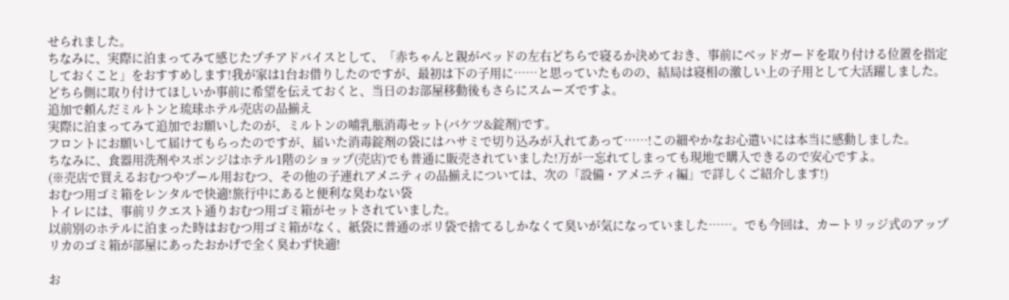せられました。
ちなみに、実際に泊まってみて感じたプチアドバイスとして、「赤ちゃんと親がベッドの左右どちらで寝るか決めておき、事前にベッドガードを取り付ける位置を指定しておくこと」をおすすめします!我が家は1台お借りしたのですが、最初は下の子用に……と思っていたものの、結局は寝相の激しい上の子用として大活躍しました。
どちら側に取り付けてほしいか事前に希望を伝えておくと、当日のお部屋移動後もさらにスムーズですよ。
追加で頼んだミルトンと琉球ホテル売店の品揃え
実際に泊まってみて追加でお願いしたのが、ミルトンの哺乳瓶消毒セット(バケツ&錠剤)です。
フロントにお願いして届けてもらったのですが、届いた消毒錠剤の袋にはハサミで切り込みが入れてあって……!この細やかなお心遣いには本当に感動しました。
ちなみに、食器用洗剤やスポンジはホテル1階のショップ(売店)でも普通に販売されていました!万が一忘れてしまっても現地で購入できるので安心ですよ。
(※売店で買えるおむつやプール用おむつ、その他の子連れアメニティの品揃えについては、次の「設備・アメニティ編」で詳しくご紹介します!)
おむつ用ゴミ箱をレンタルで快適!旅行中にあると便利な臭わない袋
トイレには、事前リクエスト通りおむつ用ゴミ箱がセットされていました。
以前別のホテルに泊まった時はおむつ用ゴミ箱がなく、紙袋に普通のポリ袋で捨てるしかなくて臭いが気になっていました……。でも今回は、カートリッジ式のアップリカのゴミ箱が部屋にあったおかげで全く臭わず快適!

お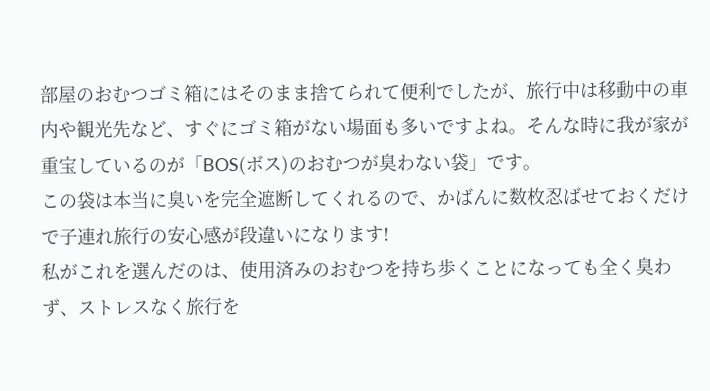部屋のおむつゴミ箱にはそのまま捨てられて便利でしたが、旅行中は移動中の車内や観光先など、すぐにゴミ箱がない場面も多いですよね。そんな時に我が家が重宝しているのが「BOS(ボス)のおむつが臭わない袋」です。
この袋は本当に臭いを完全遮断してくれるので、かばんに数枚忍ばせておくだけで子連れ旅行の安心感が段違いになります!
私がこれを選んだのは、使用済みのおむつを持ち歩くことになっても全く臭わず、ストレスなく旅行を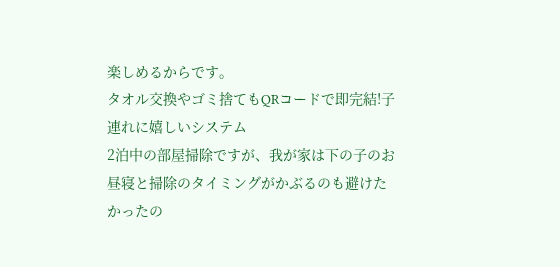楽しめるからです。
タオル交換やゴミ捨てもQRコードで即完結!子連れに嬉しいシステム
2泊中の部屋掃除ですが、我が家は下の子のお昼寝と掃除のタイミングがかぶるのも避けたかったの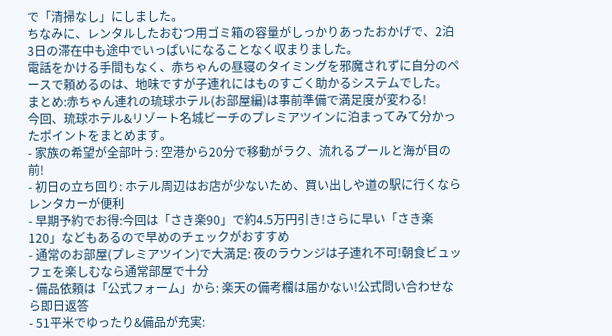で「清掃なし」にしました。
ちなみに、レンタルしたおむつ用ゴミ箱の容量がしっかりあったおかげで、2泊3日の滞在中も途中でいっぱいになることなく収まりました。
電話をかける手間もなく、赤ちゃんの昼寝のタイミングを邪魔されずに自分のペースで頼めるのは、地味ですが子連れにはものすごく助かるシステムでした。
まとめ:赤ちゃん連れの琉球ホテル(お部屋編)は事前準備で満足度が変わる!
今回、琉球ホテル&リゾート名城ビーチのプレミアツインに泊まってみて分かったポイントをまとめます。
- 家族の希望が全部叶う: 空港から20分で移動がラク、流れるプールと海が目の前!
- 初日の立ち回り: ホテル周辺はお店が少ないため、買い出しや道の駅に行くならレンタカーが便利
- 早期予約でお得:今回は「さき楽90」で約4.5万円引き!さらに早い「さき楽120」などもあるので早めのチェックがおすすめ
- 通常のお部屋(プレミアツイン)で大満足: 夜のラウンジは子連れ不可!朝食ビュッフェを楽しむなら通常部屋で十分
- 備品依頼は「公式フォーム」から: 楽天の備考欄は届かない!公式問い合わせなら即日返答
- 51平米でゆったり&備品が充実: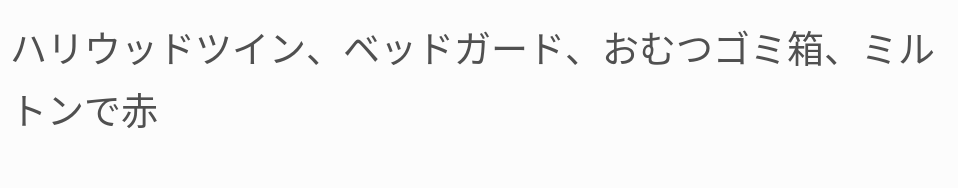ハリウッドツイン、ベッドガード、おむつゴミ箱、ミルトンで赤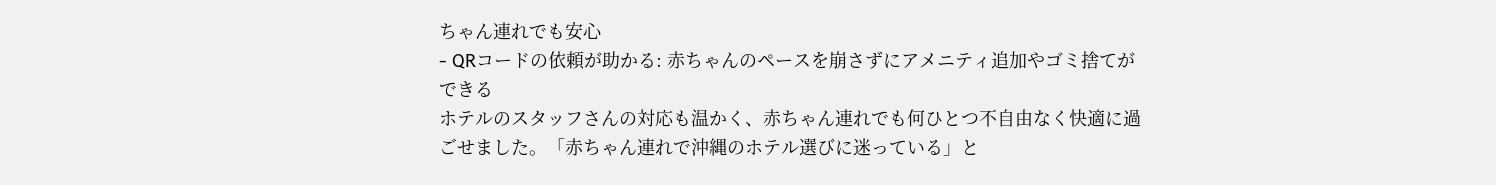ちゃん連れでも安心
- QRコードの依頼が助かる: 赤ちゃんのペースを崩さずにアメニティ追加やゴミ捨てができる
ホテルのスタッフさんの対応も温かく、赤ちゃん連れでも何ひとつ不自由なく快適に過ごせました。「赤ちゃん連れで沖縄のホテル選びに迷っている」と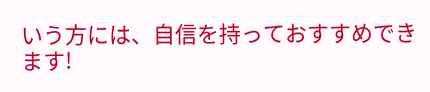いう方には、自信を持っておすすめできます!